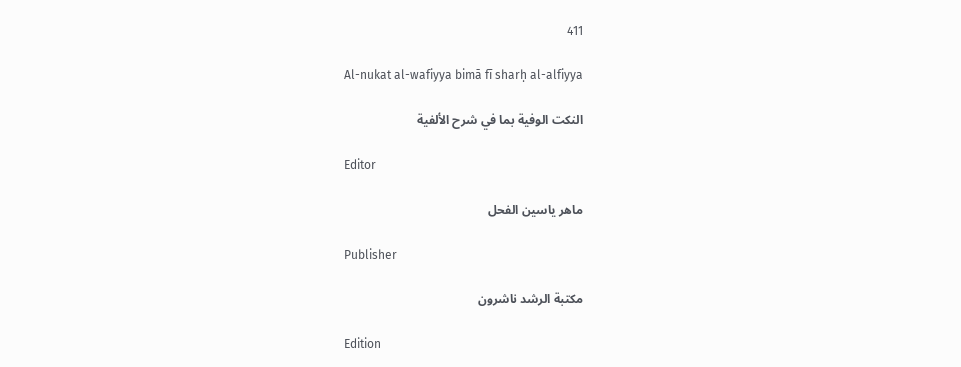411

Al-nukat al-wafiyya bimā fī sharḥ al-alfiyya

النكت الوفية بما في شرح الألفية

Editor

ماهر ياسين الفحل

Publisher

مكتبة الرشد ناشرون

Edition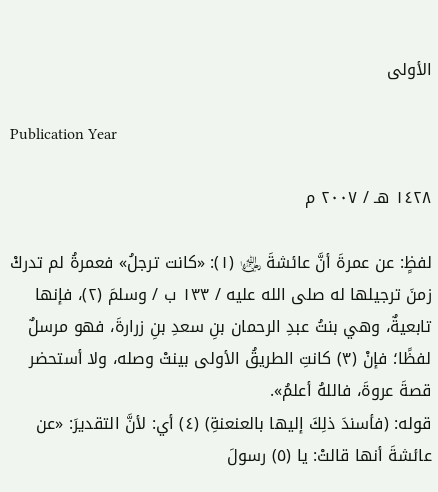الأولى

Publication Year

١٤٢٨ هـ / ٢٠٠٧ م

لفظٍ: عن عمرةَ أنَّ عائشةَ ﵂ (١): «كانت ترجلُ» فعمرةُ لم تدركْ زمنَ ترجيلها له صلى الله عليه / ١٣٣ ب / وسلمَ (٢)، فإنها تابعيةٌ، وهي بنتُ عبدِ الرحمان بنِ سعدِ بنِ زرارةَ، فهو مرسلٌ لفظًا؛ فإنْ (٣) كانتِ الطريقُ الأولى بينتْ وصله، ولا أستحضر قصةَ عروةَ، فاللهُ أعلمُ».
قوله: (فأسندَ ذلِكَ إليها بالعنعنةِ) (٤) أي: لأنَّ التقديرَ: «عن عائشةَ أنها قالتْ: يا (٥) رسولَ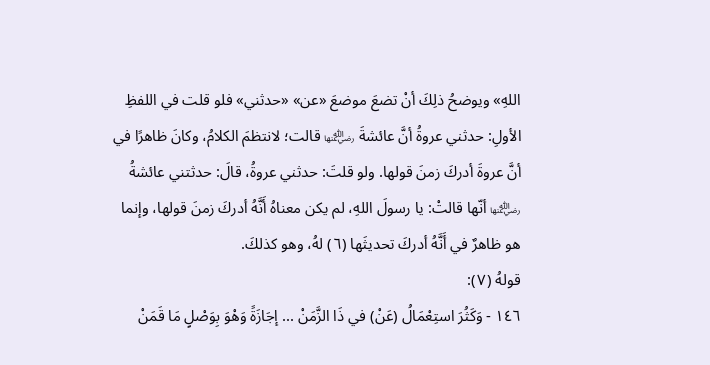اللهِ» ويوضحُ ذلِكَ أنْ تضعَ موضعَ «عن» «حدثني» فلو قلت في اللفظِ الأولِ: حدثني عروةُ أنَّ عائشةَ ﵂ قالت؛ لانتظمَ الكلامُ، وكانَ ظاهرًا في أنَّ عروةَ أدركَ زمنَ قولها. ولو قلتَ: حدثني عروةُ، قالَ: حدثتني عائشةُ ﵂ أنّها قالتْ: يا رسولَ اللهِ، لم يكن معناهُ أَنَّهُ أدركَ زمنَ قولها، وإنما هو ظاهرٌ في أَنَّهُ أدركَ تحديثَها (٦) لهُ، وهو كذلكَ.
قولهُ (٧):
١٤٦ - وَكَثُرَ استِعْمَالُ (عَنْ) في ذَا الزَّمَنْ ... إجَازَةً وَهْوَ بِوَصْلٍ مَا قَمَنْ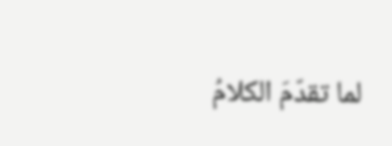لما تقدّمَ الكلامُ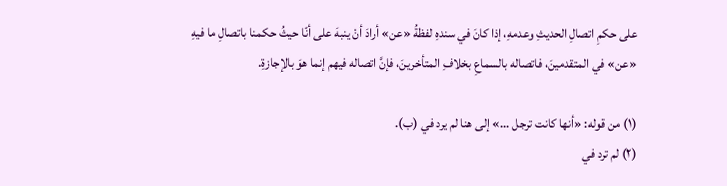على حكمِ اتصالِ الحديثِ وعدمهِ، إذا كانَ في سندهِ لفظةُ «عن» أرادَ أنْ ينبهَ على أنّا حيثُ حكمنا باتصالِ ما فيهِ «عن» في المتقدمينَ، فاتصاله بالسماعِ بخلافِ المتأخرينَ، فإنَّ اتصاله فيهم إنما هوَ بالإجازةِ.

(١) من قوله: «أنها كانت ترجل ...» إلى هنا لم يرد في (ب).
(٢) لم ترد في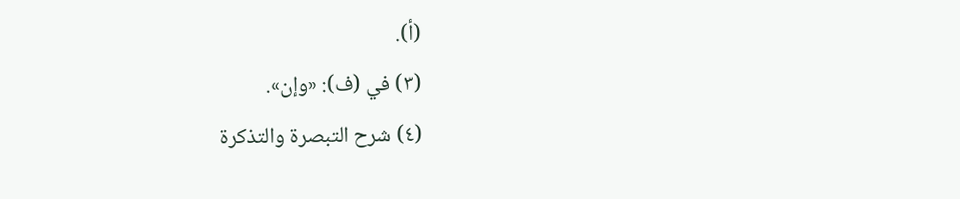(أ).
(٣) في (ف): «وإن».
(٤) شرح التبصرة والتذكرة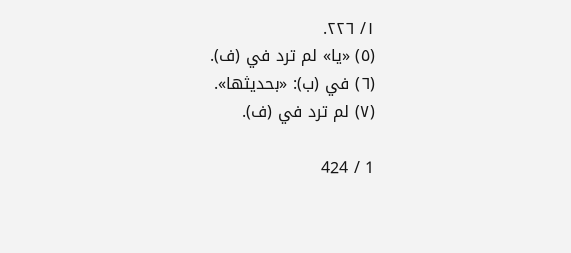١/ ٢٢٦.
(٥) «يا» لم ترد في (ف).
(٦) في (ب): «بحديثها».
(٧) لم ترد في (ف).

1 / 424